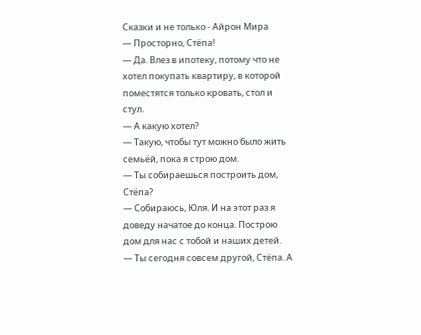Сказки и не только - Айрон Мира
— Просторно, Стёпа!
— Да. Влез в ипотеку, потому что не хотел покупать квартиру, в которой поместятся только кровать, стол и стул.
— А какую хотел?
— Такую, чтобы тут можно было жить семьёй, пока я строю дом.
— Ты собираешься построить дом, Стёпа?
— Собираюсь, Юля. И на этот раз я доведу начатое до конца. Построю дом для нас с тобой и наших детей.
— Ты сегодня совсем другой, Стёпа. А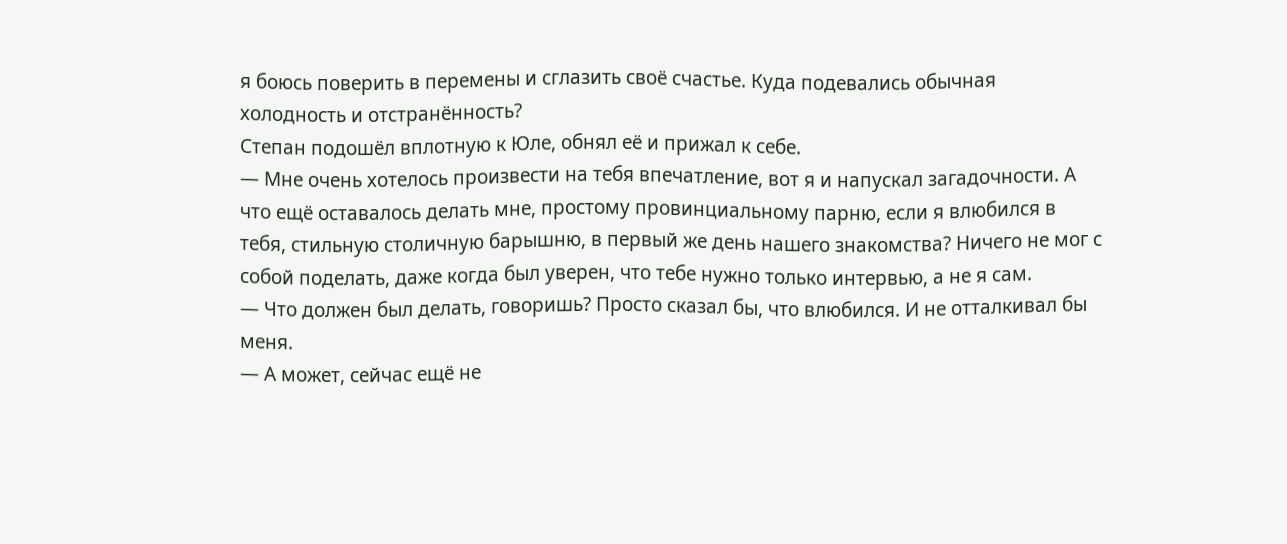я боюсь поверить в перемены и сглазить своё счастье. Куда подевались обычная холодность и отстранённость?
Степан подошёл вплотную к Юле, обнял её и прижал к себе.
— Мне очень хотелось произвести на тебя впечатление, вот я и напускал загадочности. А что ещё оставалось делать мне, простому провинциальному парню, если я влюбился в тебя, стильную столичную барышню, в первый же день нашего знакомства? Ничего не мог с собой поделать, даже когда был уверен, что тебе нужно только интервью, а не я сам.
— Что должен был делать, говоришь? Просто сказал бы, что влюбился. И не отталкивал бы меня.
— А может, сейчас ещё не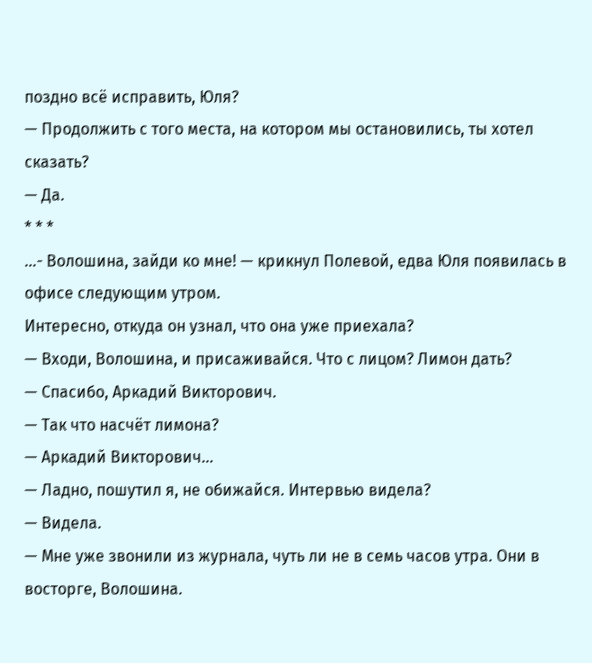поздно всё исправить, Юля?
— Продолжить с того места, на котором мы остановились, ты хотел сказать?
— Да.
* * *
…- Волошина, зайди ко мне! — крикнул Полевой, едва Юля появилась в офисе следующим утром.
Интересно, откуда он узнал, что она уже приехала?
— Входи, Волошина, и присаживайся. Что с лицом? Лимон дать?
— Спасибо, Аркадий Викторович.
— Так что насчёт лимона?
— Аркадий Викторович…
— Ладно, пошутил я, не обижайся. Интервью видела?
— Видела.
— Мне уже звонили из журнала, чуть ли не в семь часов утра. Они в восторге, Волошина.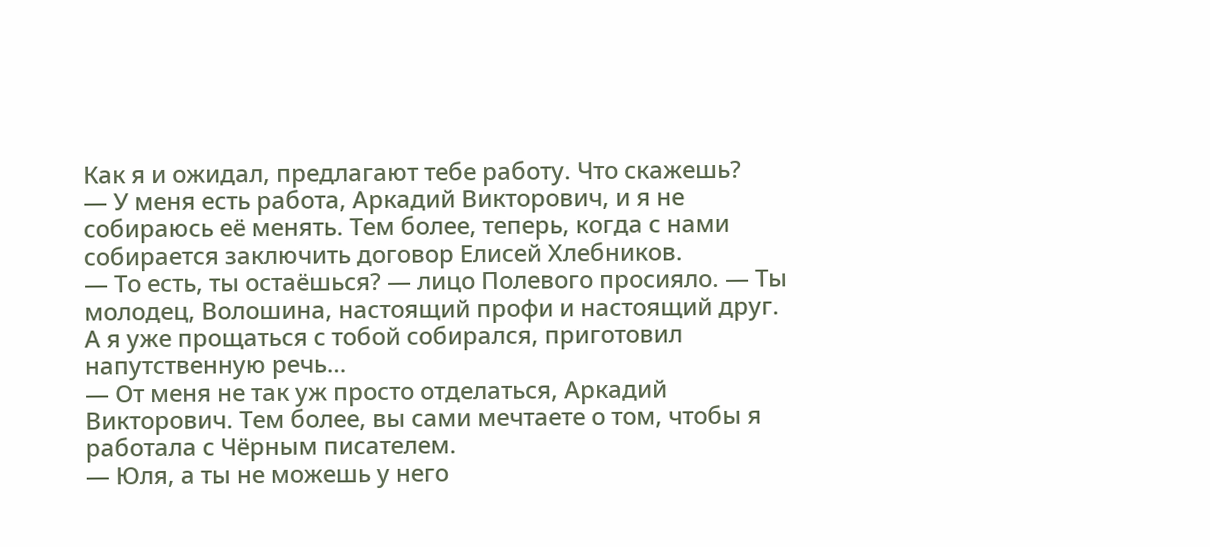Как я и ожидал, предлагают тебе работу. Что скажешь?
— У меня есть работа, Аркадий Викторович, и я не собираюсь её менять. Тем более, теперь, когда с нами собирается заключить договор Елисей Хлебников.
— То есть, ты остаёшься? — лицо Полевого просияло. — Ты молодец, Волошина, настоящий профи и настоящий друг. А я уже прощаться с тобой собирался, приготовил напутственную речь…
— От меня не так уж просто отделаться, Аркадий Викторович. Тем более, вы сами мечтаете о том, чтобы я работала с Чёрным писателем.
— Юля, а ты не можешь у него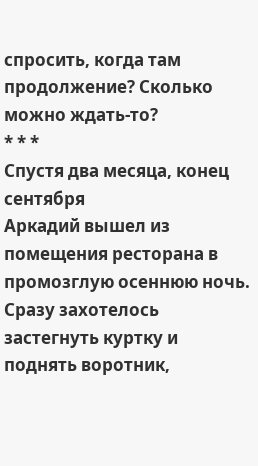спросить, когда там продолжение? Сколько можно ждать-то?
* * *
Спустя два месяца, конец сентября
Аркадий вышел из помещения ресторана в промозглую осеннюю ночь. Сразу захотелось застегнуть куртку и поднять воротник,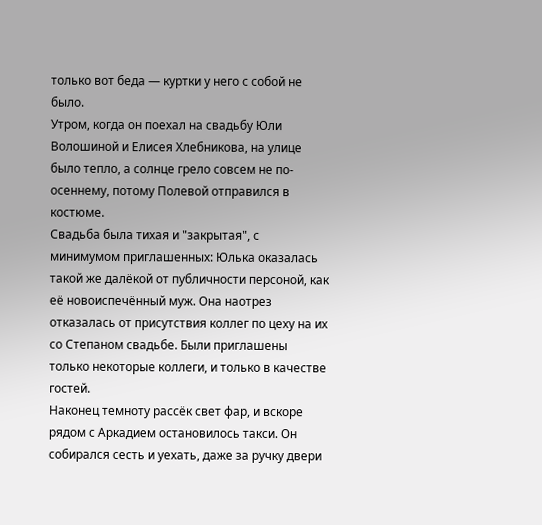только вот беда — куртки у него с собой не было.
Утром, когда он поехал на свадьбу Юли Волошиной и Елисея Хлебникова, на улице было тепло, а солнце грело совсем не по-осеннему, потому Полевой отправился в костюме.
Свадьба была тихая и "закрытая", с минимумом приглашенных: Юлька оказалась такой же далёкой от публичности персоной, как её новоиспечённый муж. Она наотрез отказалась от присутствия коллег по цеху на их со Степаном свадьбе. Были приглашены только некоторые коллеги, и только в качестве гостей.
Наконец темноту рассёк свет фар, и вскоре рядом с Аркадием остановилось такси. Он собирался сесть и уехать, даже за ручку двери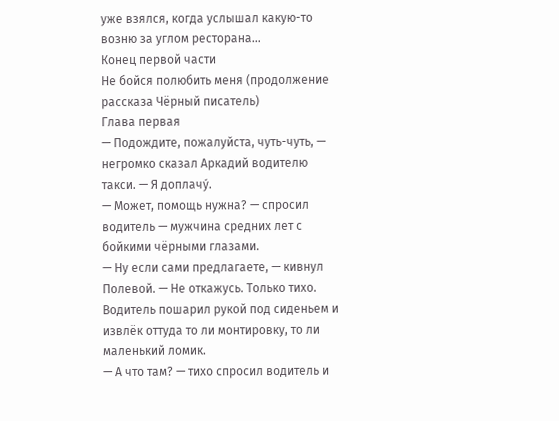уже взялся, когда услышал какую-то возню за углом ресторана…
Конец первой части
Не бойся полюбить меня (продолжение рассказа Чёрный писатель)
Глава первая
— Подождите, пожалуйста, чуть-чуть, — негромко сказал Аркадий водителю такси. — Я доплачу́.
— Может, помощь нужна? — спросил водитель — мужчина средних лет с бойкими чёрными глазами.
— Ну если сами предлагаете, — кивнул Полевой. — Не откажусь. Только тихо.
Водитель пошарил рукой под сиденьем и извлёк оттуда то ли монтировку, то ли маленький ломик.
— А что там? — тихо спросил водитель и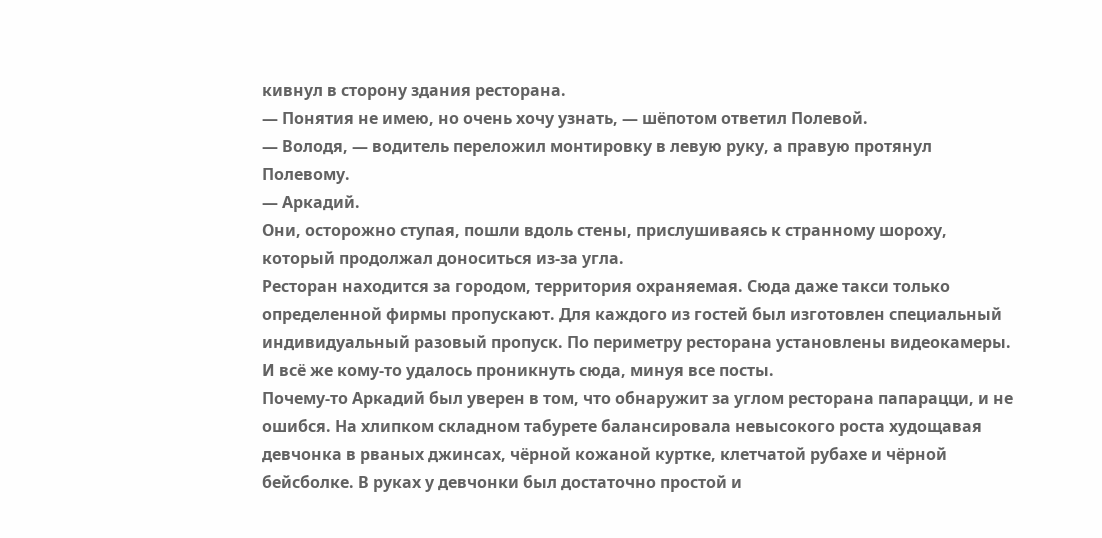кивнул в сторону здания ресторана.
— Понятия не имею, но очень хочу узнать, — шёпотом ответил Полевой.
— Володя, — водитель переложил монтировку в левую руку, а правую протянул Полевому.
— Аркадий.
Они, осторожно ступая, пошли вдоль стены, прислушиваясь к странному шороху, который продолжал доноситься из-за угла.
Ресторан находится за городом, территория охраняемая. Сюда даже такси только определенной фирмы пропускают. Для каждого из гостей был изготовлен специальный индивидуальный разовый пропуск. По периметру ресторана установлены видеокамеры. И всё же кому-то удалось проникнуть сюда, минуя все посты.
Почему-то Аркадий был уверен в том, что обнаружит за углом ресторана папарацци, и не ошибся. На хлипком складном табурете балансировала невысокого роста худощавая девчонка в рваных джинсах, чёрной кожаной куртке, клетчатой рубахе и чёрной бейсболке. В руках у девчонки был достаточно простой и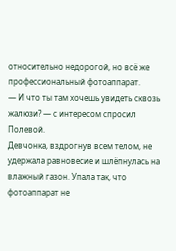относительно недорогой, но всё же профессиональный фотоаппарат.
— И что ты там хочешь увидеть сквозь жалюзи? — с интересом спросил Полевой.
Девчонка, вздрогнув всем телом, не удержала равновесие и шлёпнулась на влажный газон. Упала так, что фотоаппарат не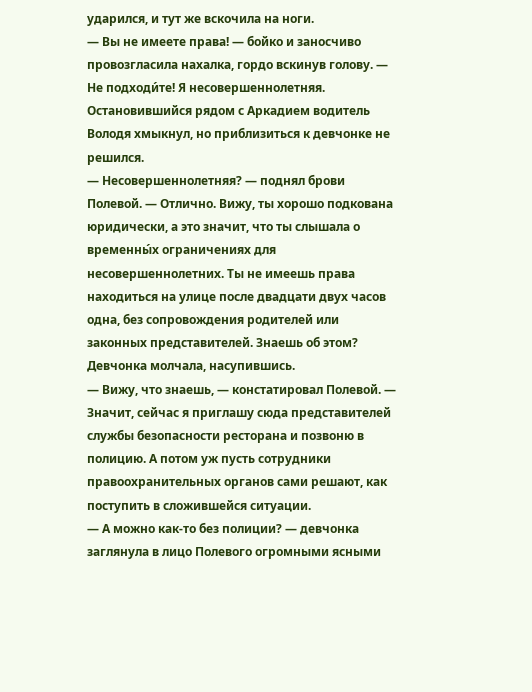ударился, и тут же вскочила на ноги.
— Вы не имеете права! — бойко и заносчиво провозгласила нахалка, гордо вскинув голову. — Не подходи́те! Я несовершеннолетняя.
Остановившийся рядом с Аркадием водитель Володя хмыкнул, но приблизиться к девчонке не решился.
— Несовершеннолетняя? — поднял брови Полевой. — Отлично. Вижу, ты хорошо подкована юридически, а это значит, что ты слышала о временны́х ограничениях для несовершеннолетних. Ты не имеешь права находиться на улице после двадцати двух часов одна, без сопровождения родителей или законных представителей. Знаешь об этом?
Девчонка молчала, насупившись.
— Вижу, что знаешь, — констатировал Полевой. — Значит, сейчас я приглашу сюда представителей службы безопасности ресторана и позвоню в полицию. А потом уж пусть сотрудники правоохранительных органов сами решают, как поступить в сложившейся ситуации.
— А можно как-то без полиции? — девчонка заглянула в лицо Полевого огромными ясными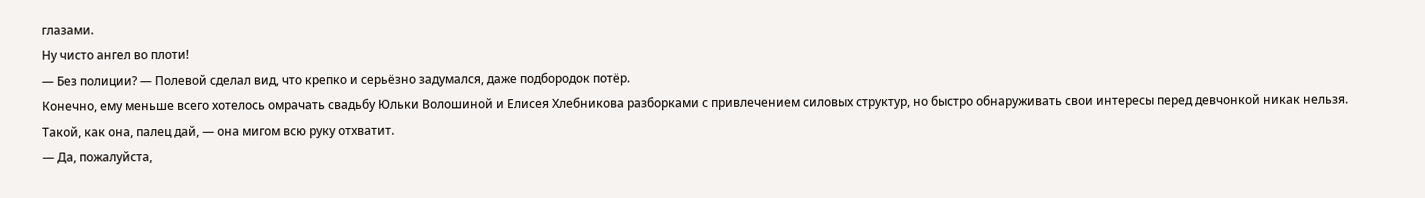глазами.
Ну чисто ангел во плоти!
— Без полиции? — Полевой сделал вид, что крепко и серьёзно задумался, даже подбородок потёр.
Конечно, ему меньше всего хотелось омрачать свадьбу Юльки Волошиной и Елисея Хлебникова разборками с привлечением силовых структур, но быстро обнаруживать свои интересы перед девчонкой никак нельзя. Такой, как она, палец дай, — она мигом всю руку отхватит.
— Да, пожалуйста,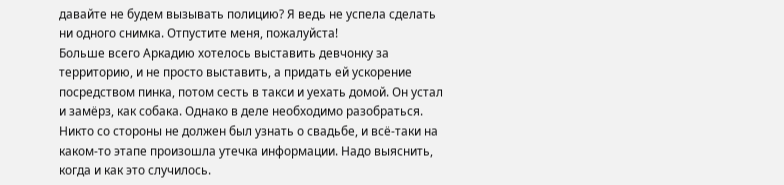давайте не будем вызывать полицию? Я ведь не успела сделать ни одного снимка. Отпустите меня, пожалуйста!
Больше всего Аркадию хотелось выставить девчонку за территорию, и не просто выставить, а придать ей ускорение посредством пинка, потом сесть в такси и уехать домой. Он устал и замёрз, как собака. Однако в деле необходимо разобраться.
Никто со стороны не должен был узнать о свадьбе, и всё-таки на каком-то этапе произошла утечка информации. Надо выяснить, когда и как это случилось.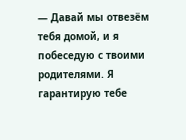— Давай мы отвезём тебя домой, и я побеседую с твоими родителями. Я гарантирую тебе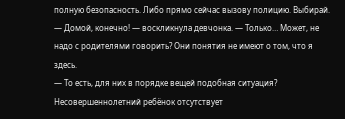полную безопасность. Либо прямо сейчас вызову полицию. Выбирай.
— Домой, конечно! — воскликнула девчонка. — Только… Может, не надо с родителями говорить? Они понятия не имеют о том, что я здесь.
— То есть, для них в порядке вещей подобная ситуация? Несовершеннолетний ребёнок отсутствует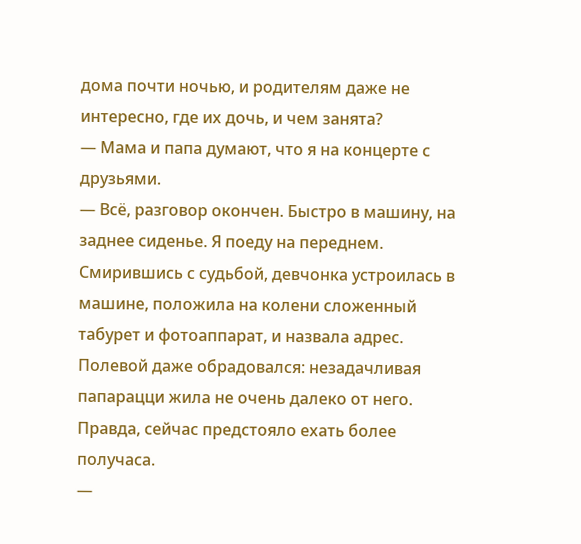дома почти ночью, и родителям даже не интересно, где их дочь, и чем занята?
— Мама и папа думают, что я на концерте с друзьями.
— Всё, разговор окончен. Быстро в машину, на заднее сиденье. Я поеду на переднем.
Смирившись с судьбой, девчонка устроилась в машине, положила на колени сложенный табурет и фотоаппарат, и назвала адрес. Полевой даже обрадовался: незадачливая папарацци жила не очень далеко от него. Правда, сейчас предстояло ехать более получаса.
—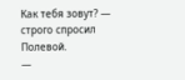Как тебя зовут? — строго спросил Полевой.
—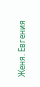Женя. Евгения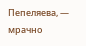Пепеляева, — мрачно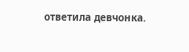ответила девчонка.